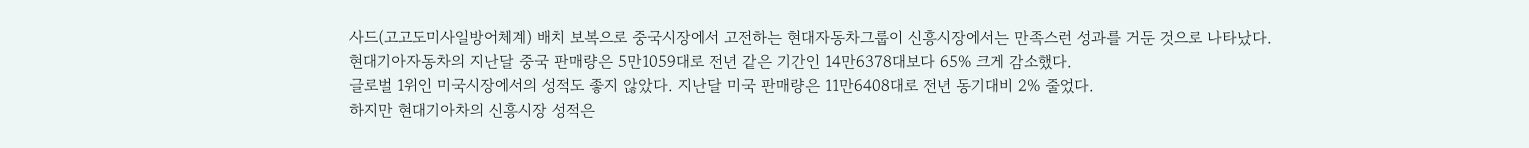사드(고고도미사일방어체계) 배치 보복으로 중국시장에서 고전하는 현대자동차그룹이 신흥시장에서는 만족스런 성과를 거둔 것으로 나타났다.
현대기아자동차의 지난달 중국 판매량은 5만1059대로 전년 같은 기간인 14만6378대보다 65% 크게 감소했다.
글로벌 1위인 미국시장에서의 성적도 좋지 않았다. 지난달 미국 판매량은 11만6408대로 전년 동기대비 2% 줄었다.
하지만 현대기아차의 신흥시장 성적은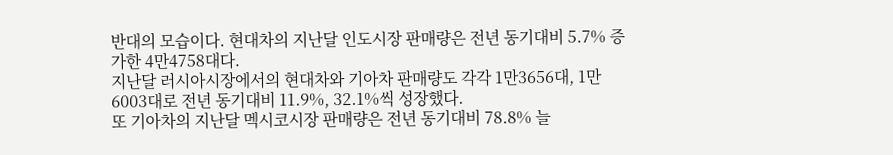반대의 모습이다. 현대차의 지난달 인도시장 판매량은 전년 동기대비 5.7% 증가한 4만4758대다.
지난달 러시아시장에서의 현대차와 기아차 판매량도 각각 1만3656대, 1만6003대로 전년 동기대비 11.9%, 32.1%씩 성장했다.
또 기아차의 지난달 멕시코시장 판매량은 전년 동기대비 78.8% 늘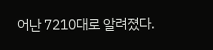어난 7210대로 알려졌다.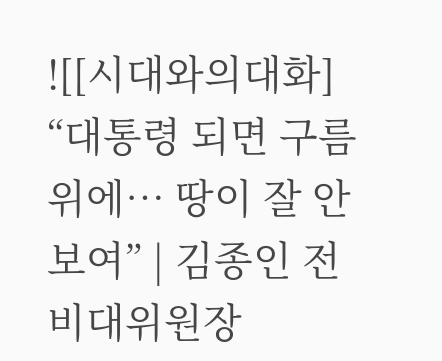![[시대와의대화] “대통령 되면 구름 위에… 땅이 잘 안 보여” | 김종인 전 비대위원장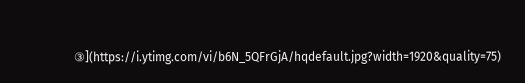③](https://i.ytimg.com/vi/b6N_5QFrGjA/hqdefault.jpg?width=1920&quality=75)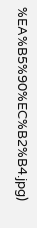%EA%B5%90%EC%B2%B4.jpg)